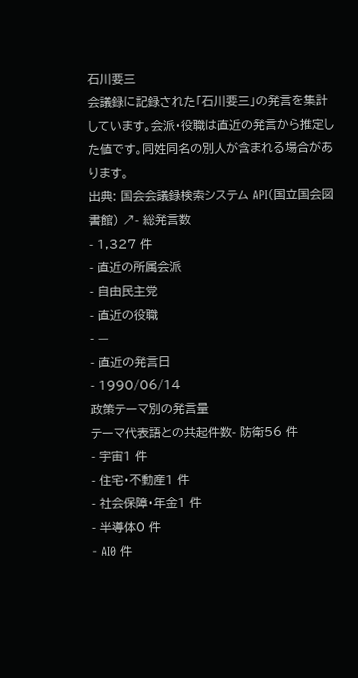石川要三
会議録に記録された「石川要三」の発言を集計しています。会派・役職は直近の発言から推定した値です。同姓同名の別人が含まれる場合があります。
出典: 国会会議録検索システム API(国立国会図書館) ↗- 総発言数
- 1,327 件
- 直近の所属会派
- 自由民主党
- 直近の役職
- —
- 直近の発言日
- 1990/06/14
政策テーマ別の発言量
テーマ代表語との共起件数- 防衛56 件
- 宇宙1 件
- 住宅・不動産1 件
- 社会保障・年金1 件
- 半導体0 件
- AI0 件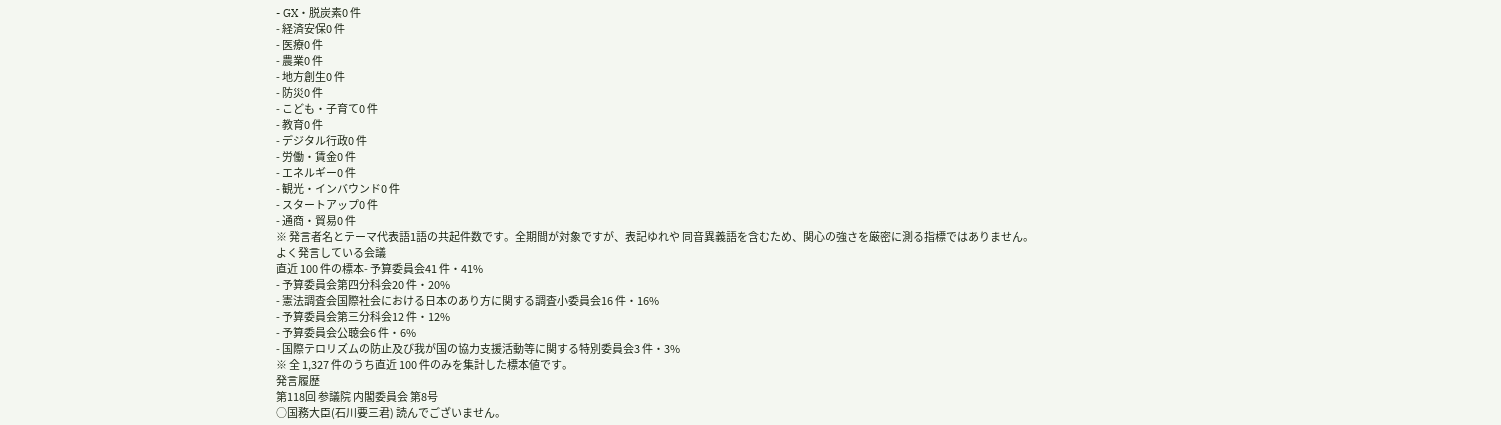- GX・脱炭素0 件
- 経済安保0 件
- 医療0 件
- 農業0 件
- 地方創生0 件
- 防災0 件
- こども・子育て0 件
- 教育0 件
- デジタル行政0 件
- 労働・賃金0 件
- エネルギー0 件
- 観光・インバウンド0 件
- スタートアップ0 件
- 通商・貿易0 件
※ 発言者名とテーマ代表語1語の共起件数です。全期間が対象ですが、表記ゆれや 同音異義語を含むため、関心の強さを厳密に測る指標ではありません。
よく発言している会議
直近 100 件の標本- 予算委員会41 件・41%
- 予算委員会第四分科会20 件・20%
- 憲法調査会国際社会における日本のあり方に関する調査小委員会16 件・16%
- 予算委員会第三分科会12 件・12%
- 予算委員会公聴会6 件・6%
- 国際テロリズムの防止及び我が国の協力支援活動等に関する特別委員会3 件・3%
※ 全 1,327 件のうち直近 100 件のみを集計した標本値です。
発言履歴
第118回 参議院 内閣委員会 第8号
○国務大臣(石川要三君) 読んでございません。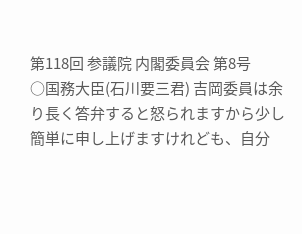第118回 参議院 内閣委員会 第8号
○国務大臣(石川要三君) 吉岡委員は余り長く答弁すると怒られますから少し簡単に申し上げますけれども、自分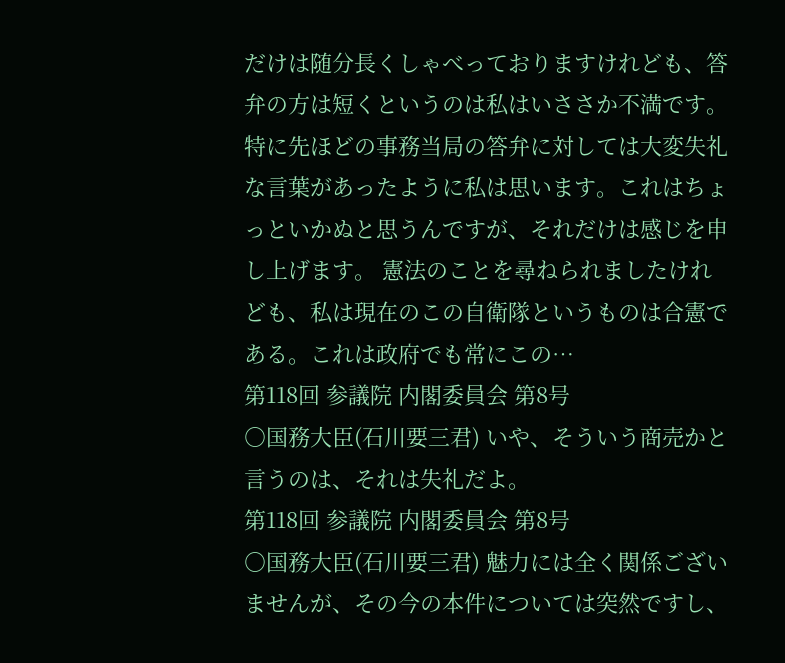だけは随分長くしゃべっておりますけれども、答弁の方は短くというのは私はいささか不満です。特に先ほどの事務当局の答弁に対しては大変失礼な言葉があったように私は思います。これはちょっといかぬと思うんですが、それだけは感じを申し上げます。 憲法のことを尋ねられましたけれども、私は現在のこの自衛隊というものは合憲である。これは政府でも常にこの…
第118回 参議院 内閣委員会 第8号
○国務大臣(石川要三君) いや、そういう商売かと言うのは、それは失礼だよ。
第118回 参議院 内閣委員会 第8号
○国務大臣(石川要三君) 魅力には全く関係ございませんが、その今の本件については突然ですし、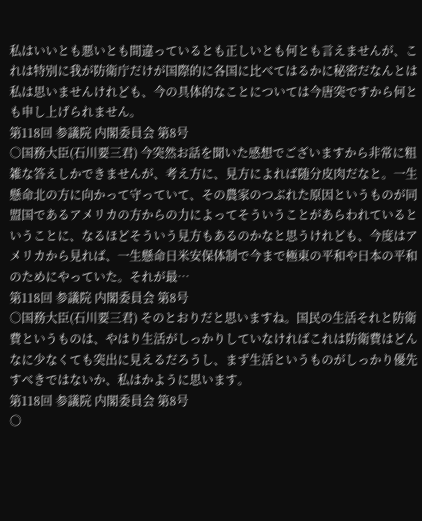私はいいとも悪いとも間違っているとも正しいとも何とも言えませんが、これは特別に我が防衛庁だけが国際的に各国に比べてはるかに秘密だなんとは私は思いませんけれども、今の具体的なことについては今唐突ですから何とも申し上げられません。
第118回 参議院 内閣委員会 第8号
○国務大臣(石川要三君) 今突然お話を聞いた感想でございますから非常に粗雑な答えしかできませんが、考え方に、見方によれば随分皮肉だなと。一生懸命北の方に向かって守っていて、その農家のつぶれた原因というものが同盟国であるアメリカの方からの力によってそういうことがあらわれているということに、なるほどそういう見方もあるのかなと思うけれども、今度はアメリカから見れば、一生懸命日米安保体制で今まで極東の平和や日本の平和のためにやっていた。それが最…
第118回 参議院 内閣委員会 第8号
○国務大臣(石川要三君) そのとおりだと思いますね。国民の生活それと防衛費というものは、やはり生活がしっかりしていなければこれは防衛費はどんなに少なくても突出に見えるだろうし、まず生活というものがしっかり優先すべきではないか、私はかように思います。
第118回 参議院 内閣委員会 第8号
○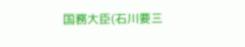国務大臣(石川要三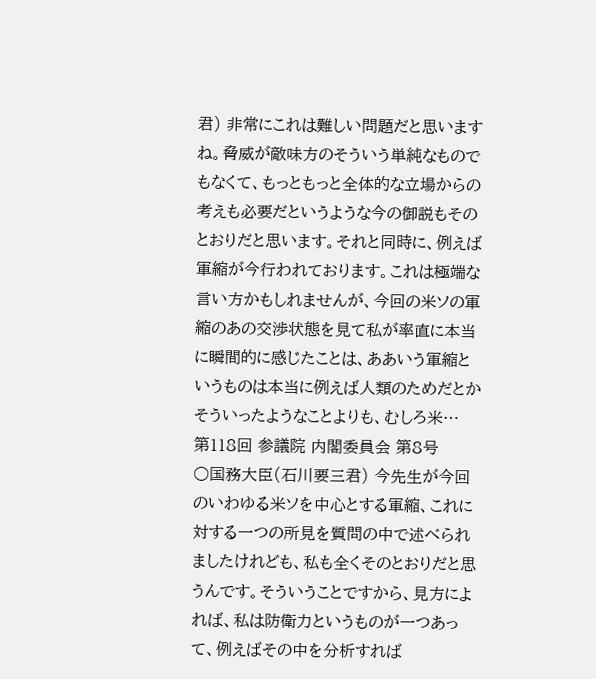君) 非常にこれは難しい問題だと思いますね。脅威が敵味方のそういう単純なものでもなくて、もっともっと全体的な立場からの考えも必要だというような今の御説もそのとおりだと思います。それと同時に、例えば軍縮が今行われております。これは極端な言い方かもしれませんが、今回の米ソの軍縮のあの交渉状態を見て私が率直に本当に瞬間的に感じたことは、ああいう軍縮というものは本当に例えば人類のためだとかそういったようなことよりも、むしろ米…
第118回 参議院 内閣委員会 第8号
○国務大臣(石川要三君) 今先生が今回のいわゆる米ソを中心とする軍縮、これに対する一つの所見を質問の中で述べられましたけれども、私も全くそのとおりだと思うんです。そういうことですから、見方によれば、私は防衛力というものが一つあって、例えばその中を分析すれば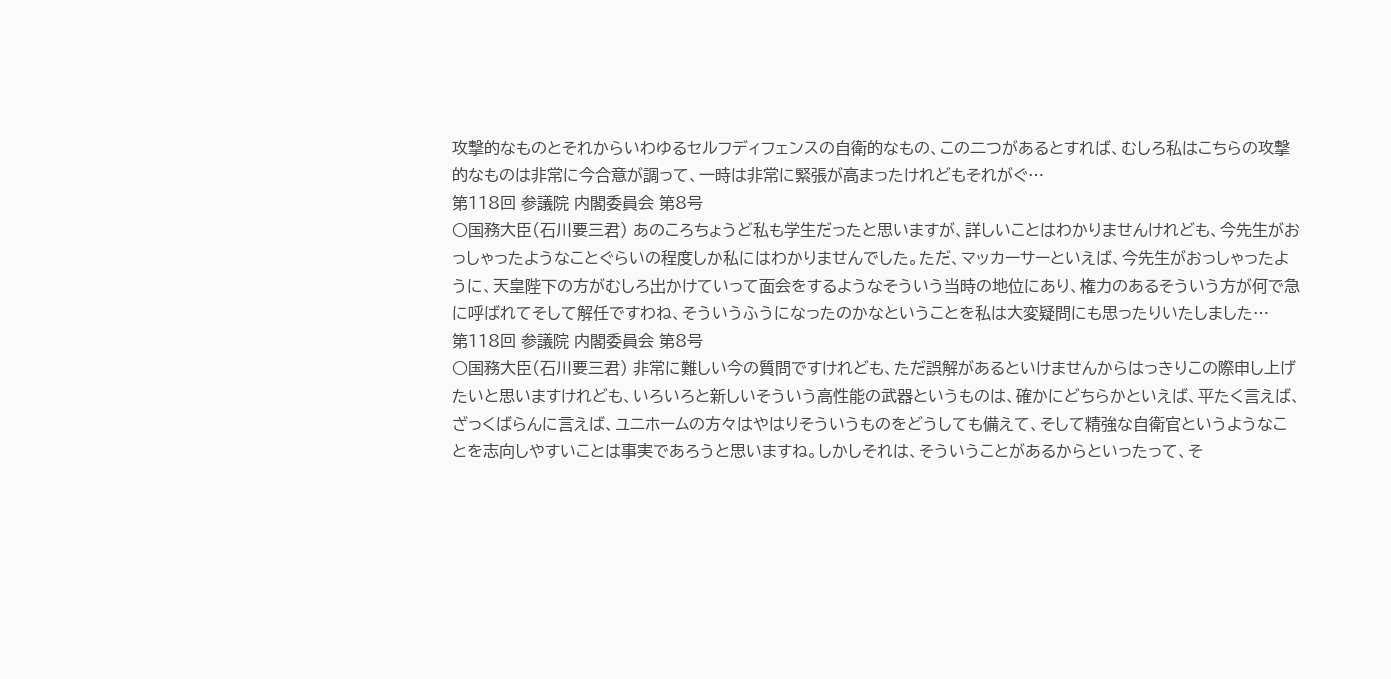攻撃的なものとそれからいわゆるセルフディフェンスの自衛的なもの、この二つがあるとすれば、むしろ私はこちらの攻撃的なものは非常に今合意が調って、一時は非常に緊張が高まったけれどもそれがぐ…
第118回 参議院 内閣委員会 第8号
○国務大臣(石川要三君) あのころちょうど私も学生だったと思いますが、詳しいことはわかりませんけれども、今先生がおっしゃったようなことぐらいの程度しか私にはわかりませんでした。ただ、マッカーサーといえば、今先生がおっしゃったように、天皇陛下の方がむしろ出かけていって面会をするようなそういう当時の地位にあり、権力のあるそういう方が何で急に呼ばれてそして解任ですわね、そういうふうになったのかなということを私は大変疑問にも思ったりいたしました…
第118回 参議院 内閣委員会 第8号
○国務大臣(石川要三君) 非常に難しい今の質問ですけれども、ただ誤解があるといけませんからはっきりこの際申し上げたいと思いますけれども、いろいろと新しいそういう高性能の武器というものは、確かにどちらかといえば、平たく言えば、ざっくばらんに言えば、ユニホームの方々はやはりそういうものをどうしても備えて、そして精強な自衛官というようなことを志向しやすいことは事実であろうと思いますね。しかしそれは、そういうことがあるからといったって、そ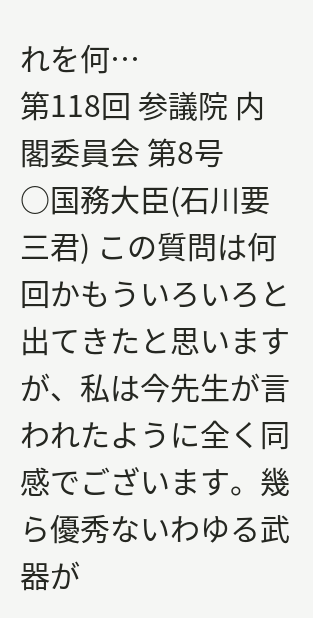れを何…
第118回 参議院 内閣委員会 第8号
○国務大臣(石川要三君) この質問は何回かもういろいろと出てきたと思いますが、私は今先生が言われたように全く同感でございます。幾ら優秀ないわゆる武器が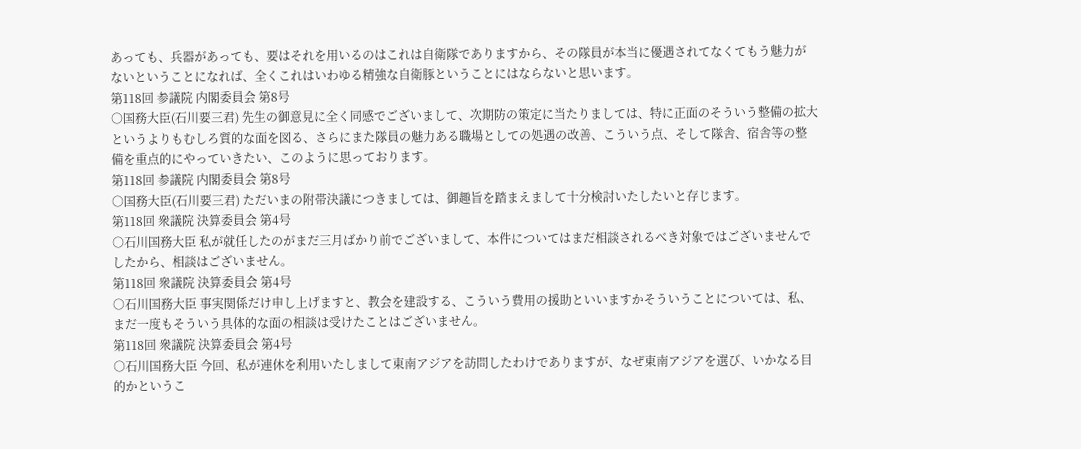あっても、兵器があっても、要はそれを用いるのはこれは自衛隊でありますから、その隊員が本当に優遇されてなくてもう魅力がないということになれば、全くこれはいわゆる精強な自衛豚ということにはならないと思います。
第118回 参議院 内閣委員会 第8号
○国務大臣(石川要三君) 先生の御意見に全く同感でございまして、次期防の策定に当たりましては、特に正面のそういう整備の拡大というよりもむしろ質的な面を図る、さらにまた隊員の魅力ある職場としての処遇の改善、こういう点、そして隊舎、宿舎等の整備を重点的にやっていきたい、このように思っております。
第118回 参議院 内閣委員会 第8号
○国務大臣(石川要三君) ただいまの附帯決議につきましては、御趣旨を踏まえまして十分検討いたしたいと存じます。
第118回 衆議院 決算委員会 第4号
○石川国務大臣 私が就任したのがまだ三月ばかり前でございまして、本件についてはまだ相談されるべき対象ではございませんでしたから、相談はございません。
第118回 衆議院 決算委員会 第4号
○石川国務大臣 事実関係だけ申し上げますと、教会を建設する、こういう費用の援助といいますかそういうことについては、私、まだ一度もそういう具体的な面の相談は受けたことはございません。
第118回 衆議院 決算委員会 第4号
○石川国務大臣 今回、私が連休を利用いたしまして東南アジアを訪問したわけでありますが、なぜ東南アジアを選び、いかなる目的かというこ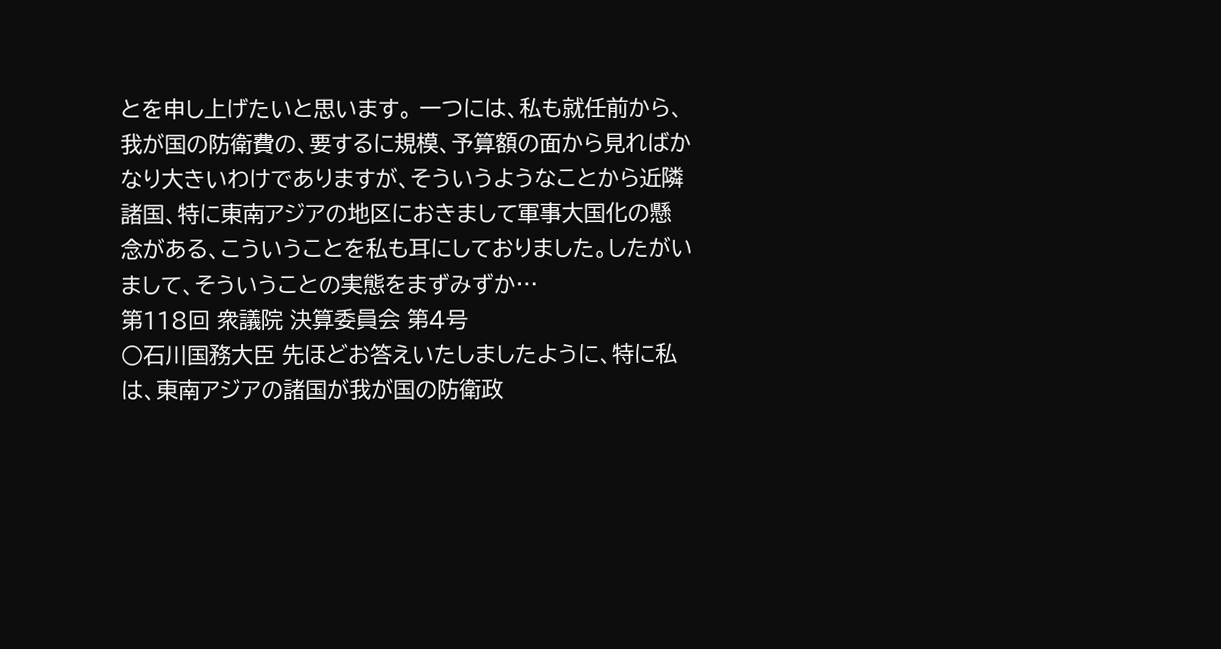とを申し上げたいと思います。 一つには、私も就任前から、我が国の防衛費の、要するに規模、予算額の面から見ればかなり大きいわけでありますが、そういうようなことから近隣諸国、特に東南アジアの地区におきまして軍事大国化の懸念がある、こういうことを私も耳にしておりました。したがいまして、そういうことの実態をまずみずか…
第118回 衆議院 決算委員会 第4号
○石川国務大臣 先ほどお答えいたしましたように、特に私は、東南アジアの諸国が我が国の防衛政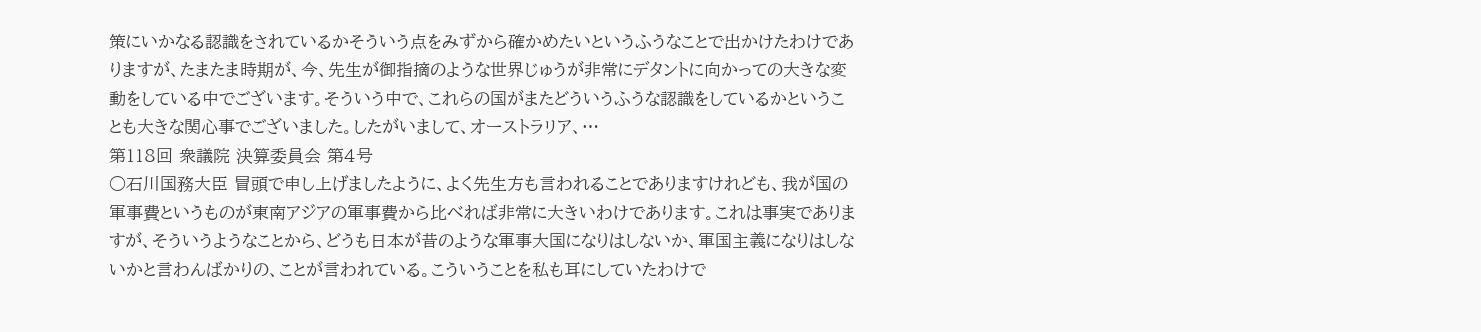策にいかなる認識をされているかそういう点をみずから確かめたいというふうなことで出かけたわけでありますが、たまたま時期が、今、先生が御指摘のような世界じゅうが非常にデタントに向かっての大きな変動をしている中でございます。そういう中で、これらの国がまたどういうふうな認識をしているかということも大きな関心事でございました。したがいまして、オーストラリア、…
第118回 衆議院 決算委員会 第4号
○石川国務大臣 冒頭で申し上げましたように、よく先生方も言われることでありますけれども、我が国の軍事費というものが東南アジアの軍事費から比べれば非常に大きいわけであります。これは事実でありますが、そういうようなことから、どうも日本が昔のような軍事大国になりはしないか、軍国主義になりはしないかと言わんばかりの、ことが言われている。こういうことを私も耳にしていたわけで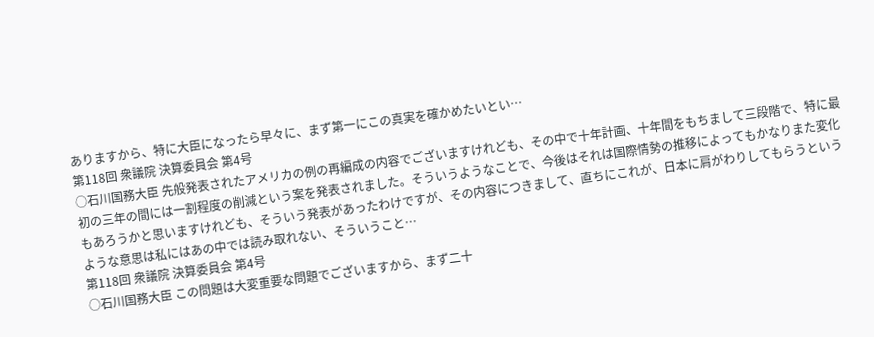ありますから、特に大臣になったら早々に、まず第一にこの真実を確かめたいとい…
第118回 衆議院 決算委員会 第4号
○石川国務大臣 先般発表されたアメリカの例の再編成の内容でございますけれども、その中で十年計画、十年間をもちまして三段階で、特に最初の三年の間には一割程度の削減という案を発表されました。そういうようなことで、今後はそれは国際情勢の推移によってもかなりまた変化もあろうかと思いますけれども、そういう発表があったわけですが、その内容につきまして、直ちにこれが、日本に肩がわりしてもらうというような意思は私にはあの中では読み取れない、そういうこと…
第118回 衆議院 決算委員会 第4号
○石川国務大臣 この問題は大変重要な問題でございますから、まず二十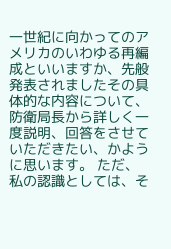一世紀に向かってのアメリカのいわゆる再編成といいますか、先般発表されましたその具体的な内容について、防衛局長から詳しく一度説明、回答をさせていただきたい、かように思います。 ただ、私の認識としては、そ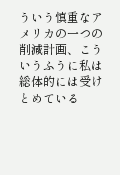ういう慎重なアメリカの一つの削減計画、こういうふうに私は総体的には受けとめている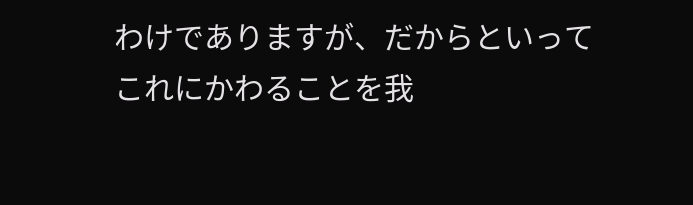わけでありますが、だからといってこれにかわることを我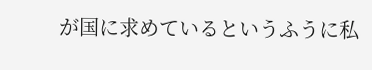が国に求めているというふうに私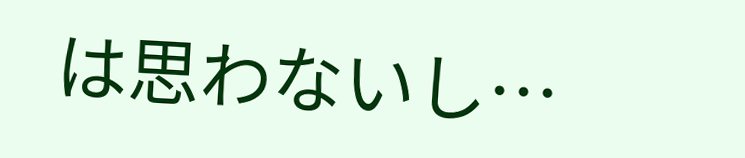は思わないし…